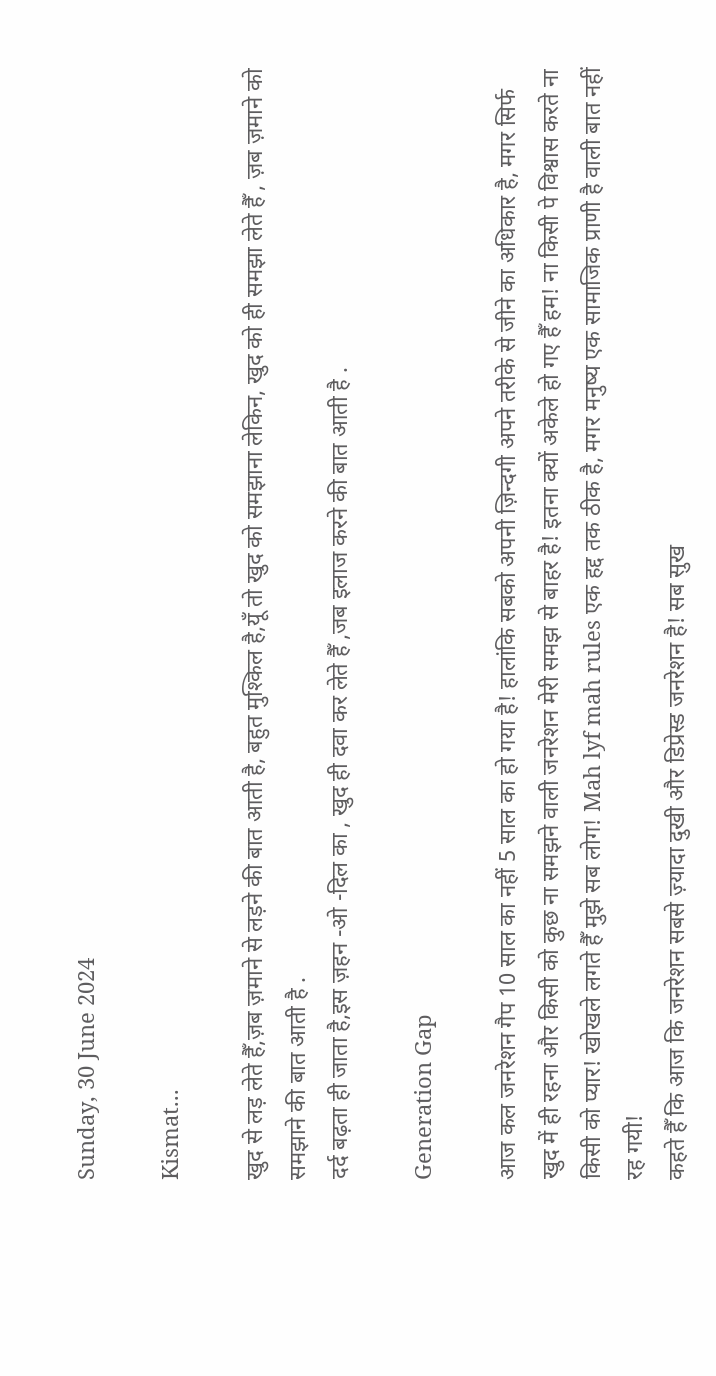Sunday, 30 June 2024

Kismat...

खुद से लड़ लेते हैँ,ज़ब ज़माने से लड़ने की बात आती है, बहुत मुश्किल है,यूँ तो खुद को समझाना लेकिन, खुद को ही समझा लेते हैँ , ज़ब ज़माने को समझाने की बात आती है .
दर्द बढ़ता ही जाता है,इस ज़हन -ओ -दिल का , खुद ही दवा कर लेते हैँ ,जब इलाज करने की बात आती है .

Generation Gap

आज कल जनरेशन गैप 10 साल का नहीं 5 साल का हो गया है! हालांकि सबको अपनी ज़िन्दगी अपने तरीके से जीने का अधिकार है, मगर सिर्फ खुद में ही रहना और किसी को कुछ ना समझने वाली जनरेशन मेरी समझ से बाहर है! इतना क्यों अकेले हो गए हैँ हम! ना किसी पे विश्वास करते ना किसी को प्यार! खोखले लगते हैँ मुझे सब लोग! Mah lyf mah rules एक हद्द तक ठीक है, मगर मनुष्य एक सामाजिक प्राणी है वाली बात नहीं रह गयी!
कहते हैँ कि आज कि जनरेशन सबसे ज़्यादा दुखी और डिप्रेस्ड जनरेशन है! सब सुख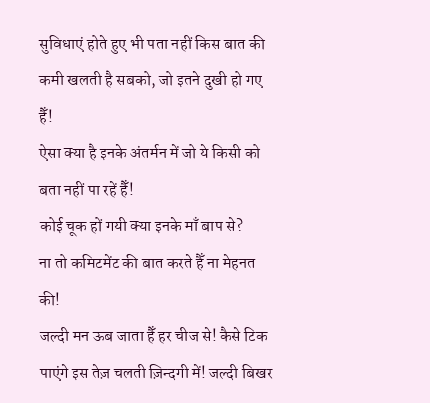सुविधाएं होते हुए भी पता नहीं किस बात की कमी खलती है सबको, जो इतने दुखी हो गए हैँ!
ऐसा क्या है इनके अंतर्मन में जो ये किसी को बता नहीं पा रहें हैँ!
कोई चूक हों गयी क्या इनके माँ बाप से?
ना तो कमिटमेंट की बात करते हैँ ना मेहनत की!
जल्दी मन ऊब जाता हैँ हर चीज से! कैसे टिक पाएंगे इस तेज़ चलती ज़िन्दगी में! जल्दी बिखर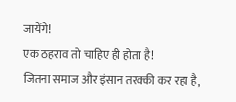जायेंगे!
एक ठहराव तो चाहिए ही होता है!
जितना समाज और इंसान तरक्की कर रहा है,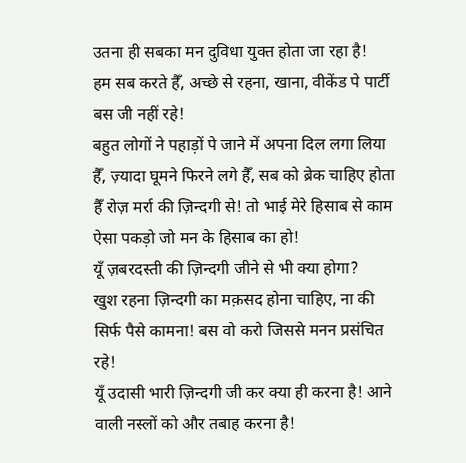उतना ही सबका मन दुविधा युक्त होता जा रहा है!
हम सब करते हैँ, अच्छे से रहना, खाना, वीकेंड पे पार्टी बस जी नहीं रहे!
बहुत लोगों ने पहाड़ों पे जाने में अपना दिल लगा लिया हैँ, ज़्यादा घूमने फिरने लगे हैँ, सब को ब्रेक चाहिए होता हैँ रोज़ मर्रा की ज़िन्दगी से! तो भाई मेरे हिसाब से काम ऐसा पकड़ो जो मन के हिसाब का हो!
यूँ ज़बरदस्ती की ज़िन्दगी जीने से भी क्या होगा?
खुश रहना ज़िन्दगी का मक़सद होना चाहिए, ना की सिर्फ पैसे कामना! बस वो करो जिससे मनन प्रसंचित रहे!
यूँ उदासी भारी ज़िन्दगी जी कर क्या ही करना है! आने वाली नस्लों को और तबाह करना है!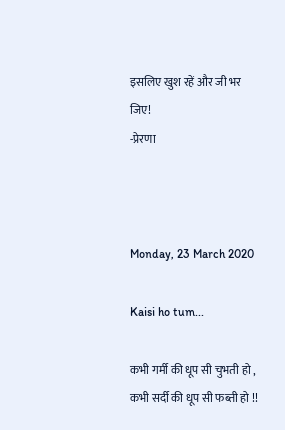इसलिए खुश रहें और जी भर जिए!
-प्रेरणा



Monday, 23 March 2020

Kaisi ho tum...

कभी गर्मी की धूप सी चुभती हो ,
कभी सर्दी की धूप सी फब्ती हो !!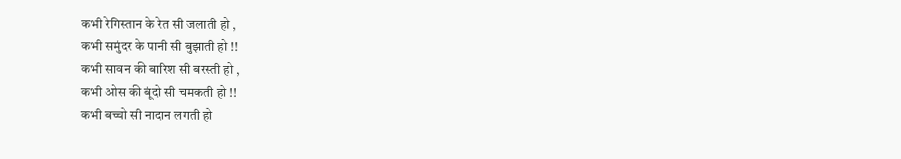कभी रेगिस्तान के रेत सी जलाती हो ,
कभी समुंदर के पानी सी बुझाती हो !!
कभी सावन की बारिश सी बरस्ती हो ,
कभी ओस की बूंदो सी चमकती हो !!
कभी बच्चो सी नादान लगती हो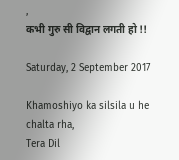,
कभी गुरु सी विद्वान लगती हो !!

Saturday, 2 September 2017

Khamoshiyo ka silsila u he chalta rha,
Tera Dil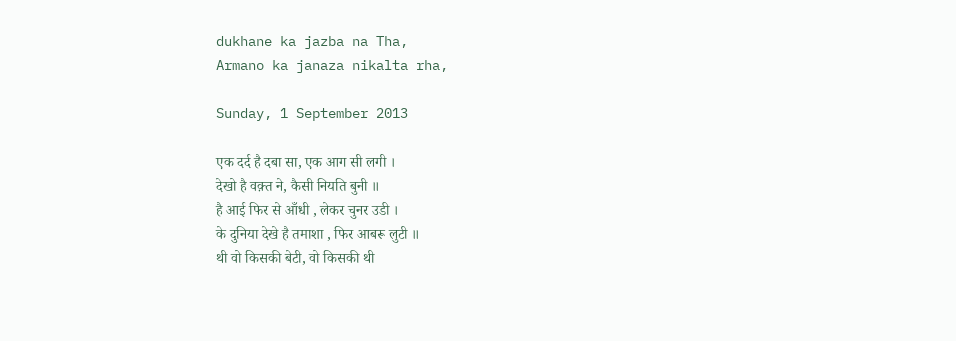dukhane ka jazba na Tha,
Armano ka janaza nikalta rha,

Sunday, 1 September 2013

एक दर्द है दबा सा, एक आग सी लगी ।
देखो है वक़्त ने, कैसी नियति बुनी ॥
है आई फिर से आँधी , लेकर चुनर उडी ।
के दुनिया देखे है तमाशा , फिर आबरू लुटी ॥
थी वो किसकी बेटी, वो किसकी थी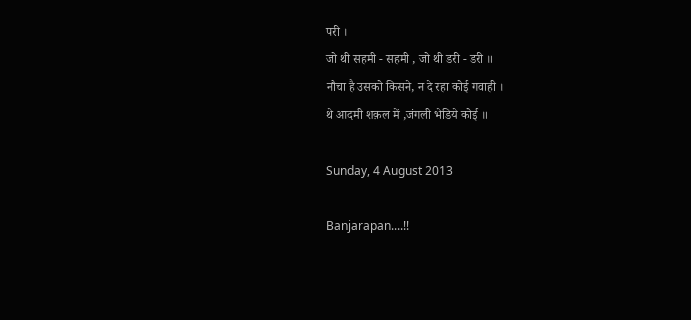परी ।
जो थी सहमी - सहमी , जो थी डरी - डरी ॥
नौचा है उसको किसने, न दे रहा कोई गवाही ।
थे आदमी शक़ल में ,जंगली भेडिये कोई ॥

Sunday, 4 August 2013

Banjarapan....!!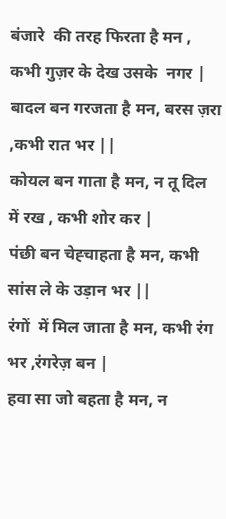बंजारे  की तरह फिरता है मन , कभी गुज़र के देख उसके  नगर |
बादल बन गरजता है मन, बरस ज़रा ,कभी रात भर ||
कोयल बन गाता है मन, न तू दिल में रख , कभी शोर कर |
पंछी बन चेह्चाहता है मन, कभी सांस ले के उड़ान भर ||
रंगों  में मिल जाता है मन, कभी रंग भर ,रंगरेज़ बन |
हवा सा जो बहता है मन, न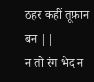ठहर कहीं तूफ़ान बन ||
न तो रंग भेद न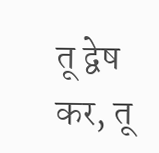तू द्वेष कर, तू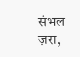संभल ज़रा,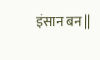इंसान बन ||